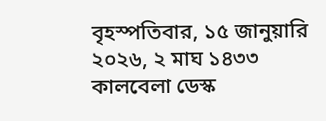বৃহস্পতিবার, ১৫ জানুয়ারি ২০২৬, ২ মাঘ ১৪৩৩
কালবেলা ডেস্ক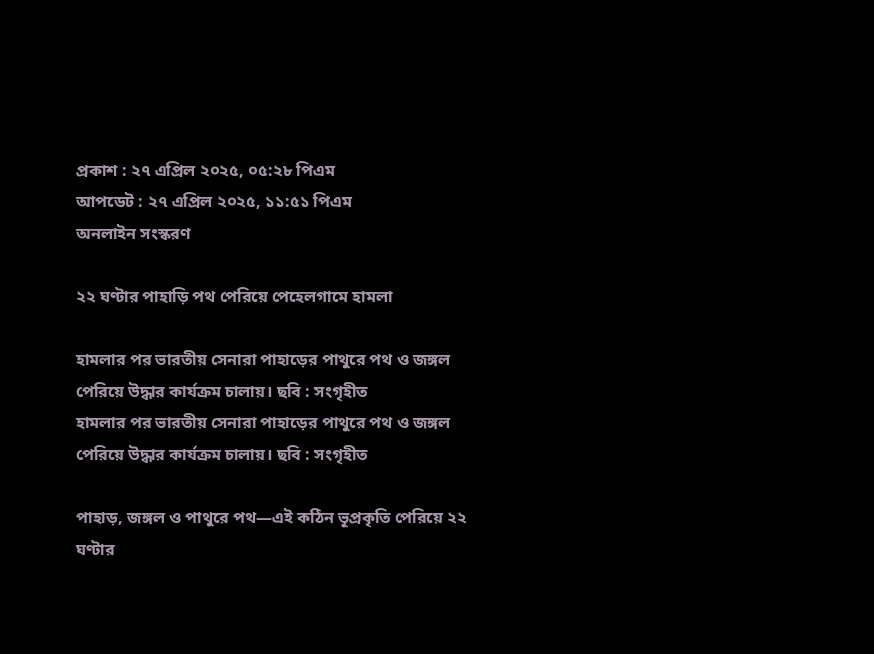প্রকাশ : ২৭ এপ্রিল ২০২৫, ০৫:২৮ পিএম
আপডেট : ২৭ এপ্রিল ২০২৫, ১১:৫১ পিএম
অনলাইন সংস্করণ

২২ ঘণ্টার পাহাড়ি পথ পেরিয়ে পেহেলগামে হামলা

হামলার পর ভারতীয় সেনারা পাহাড়ের পাথুরে পথ ও জঙ্গল পেরিয়ে উদ্ধার কার্যক্রম চালায়। ছবি : সংগৃহীত
হামলার পর ভারতীয় সেনারা পাহাড়ের পাথুরে পথ ও জঙ্গল পেরিয়ে উদ্ধার কার্যক্রম চালায়। ছবি : সংগৃহীত

পাহাড়, জঙ্গল ও পাথুরে পথ—এই কঠিন ভূপ্রকৃতি পেরিয়ে ২২ ঘণ্টার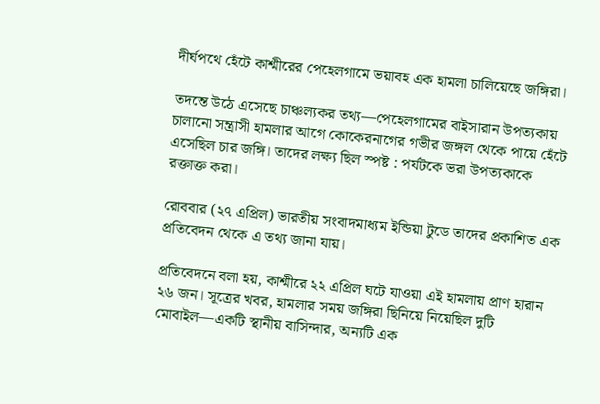দীর্ঘপথে হেঁটে কাশ্মীরের পেহেলগামে ভয়াবহ এক হামলা চালিয়েছে জঙ্গিরা।

তদন্তে উঠে এসেছে চাঞ্চল্যকর তথ্য—পেহেলগামের বাইসারান উপত্যকায় চালানো সন্ত্রাসী হামলার আগে কোকেরনাগের গভীর জঙ্গল থেকে পায়ে হেঁটে এসেছিল চার জঙ্গি। তাদের লক্ষ্য ছিল স্পষ্ট : পর্যটকে ভরা উপত্যকাকে রক্তাক্ত করা।

রোববার (২৭ এপ্রিল) ভারতীয় সংবাদমাধ্যম ইন্ডিয়া টুডে তাদের প্রকাশিত এক প্রতিবেদন থেকে এ তথ্য জানা যায়।

প্রতিবেদনে বলা হয়, কাশ্মীরে ২২ এপ্রিল ঘটে যাওয়া এই হামলায় প্রাণ হারান ২৬ জন। সূত্রের খবর, হামলার সময় জঙ্গিরা ছিনিয়ে নিয়েছিল দুটি মোবাইল—একটি স্থানীয় বাসিন্দার, অন্যটি এক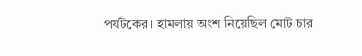পর্যটকের। হামলায় অংশ নিয়েছিল মোট চার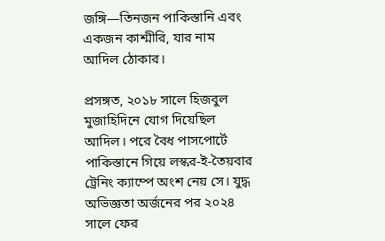জঙ্গি—তিনজন পাকিস্তানি এবং একজন কাশ্মীরি, যার নাম আদিল ঠোকার।

প্রসঙ্গত, ২০১৮ সালে হিজবুল মুজাহিদিনে যোগ দিয়েছিল আদিল। পরে বৈধ পাসপোর্টে পাকিস্তানে গিয়ে লস্কর-ই-তৈয়বার ট্রেনিং ক্যাম্পে অংশ নেয় সে। যুদ্ধ অভিজ্ঞতা অর্জনের পর ২০২৪ সালে ফের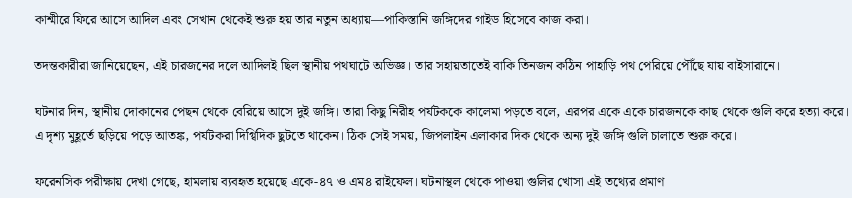কাশ্মীরে ফিরে আসে আদিল এবং সেখান থেকেই শুরু হয় তার নতুন অধ্যায়—পাকিস্তানি জঙ্গিদের গাইড হিসেবে কাজ করা।

তদন্তকারীরা জানিয়েছেন, এই চারজনের দলে আদিলই ছিল স্থানীয় পথঘাটে অভিজ্ঞ। তার সহায়তাতেই বাকি তিনজন কঠিন পাহাড়ি পথ পেরিয়ে পৌঁছে যায় বাইসারানে।

ঘটনার দিন, স্থানীয় দোকানের পেছন থেকে বেরিয়ে আসে দুই জঙ্গি। তারা কিছু নিরীহ পর্যটককে কালেমা পড়তে বলে, এরপর একে একে চারজনকে কাছ থেকে গুলি করে হত্যা করে। এ দৃশ্য মুহূর্তে ছড়িয়ে পড়ে আতঙ্ক, পর্যটকরা দিগ্বিদিক ছুটতে থাকেন। ঠিক সেই সময়, জিপলাইন এলাকার দিক থেকে অন্য দুই জঙ্গি গুলি চালাতে শুরু করে।

ফরেনসিক পরীক্ষায় দেখা গেছে, হামলায় ব্যবহৃত হয়েছে একে-৪৭ ও এম৪ রাইফেল। ঘটনাস্থল থেকে পাওয়া গুলির খোসা এই তথ্যের প্রমাণ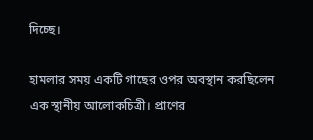দিচ্ছে।

হামলার সময় একটি গাছের ওপর অবস্থান করছিলেন এক স্থানীয় আলোকচিত্রী। প্রাণের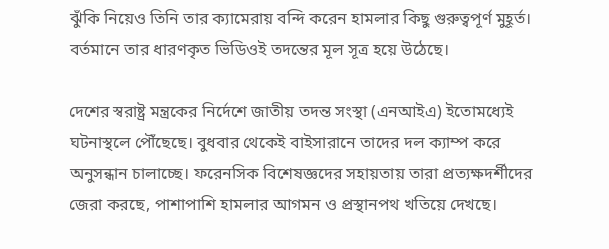ঝুঁকি নিয়েও তিনি তার ক্যামেরায় বন্দি করেন হামলার কিছু গুরুত্বপূর্ণ মুহূর্ত। বর্তমানে তার ধারণকৃত ভিডিওই তদন্তের মূল সূত্র হয়ে উঠেছে।

দেশের স্বরাষ্ট্র মন্ত্রকের নির্দেশে জাতীয় তদন্ত সংস্থা (এনআইএ) ইতোমধ্যেই ঘটনাস্থলে পৌঁছেছে। বুধবার থেকেই বাইসারানে তাদের দল ক্যাম্প করে অনুসন্ধান চালাচ্ছে। ফরেনসিক বিশেষজ্ঞদের সহায়তায় তারা প্রত্যক্ষদর্শীদের জেরা করছে, পাশাপাশি হামলার আগমন ও প্রস্থানপথ খতিয়ে দেখছে।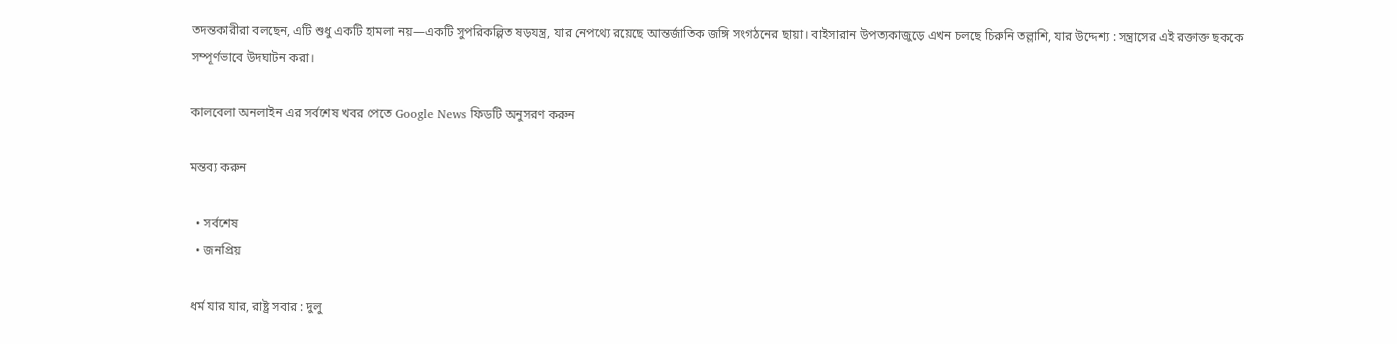তদন্তকারীরা বলছেন, এটি শুধু একটি হামলা নয়—একটি সুপরিকল্পিত ষড়যন্ত্র, যার নেপথ্যে রয়েছে আন্তর্জাতিক জঙ্গি সংগঠনের ছায়া। বাইসারান উপত্যকাজুড়ে এখন চলছে চিরুনি তল্লাশি, যার উদ্দেশ্য : সন্ত্রাসের এই রক্তাক্ত ছককে সম্পূর্ণভাবে উদঘাটন করা।

কালবেলা অনলাইন এর সর্বশেষ খবর পেতে Google News ফিডটি অনুসরণ করুন

মন্তব্য করুন

  • সর্বশেষ
  • জনপ্রিয়

ধর্ম যার যার, রাষ্ট্র সবার : দুলু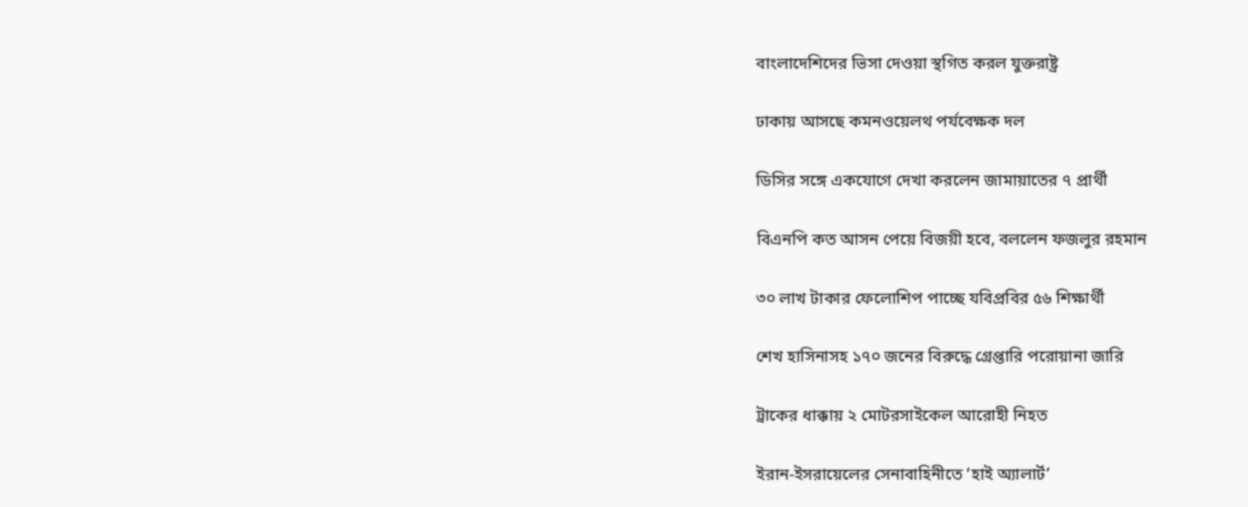বাংলাদেশিদের ভিসা দেওয়া স্থগিত করল যুক্তরাষ্ট্র

ঢাকায় আসছে কমনওয়েলথ পর্যবেক্ষক দল

ডিসির সঙ্গে একযোগে দেখা করলেন জামায়াতের ৭ প্রার্থী

বিএনপি কত আসন পেয়ে বিজয়ী হবে, বললেন ফজলুর রহমান

৩০ লাখ টাকার ফেলোশিপ পাচ্ছে যবিপ্রবির ৫৬ শিক্ষার্থী

শেখ হাসিনাসহ ১৭০ জনের বিরুদ্ধে গ্রেপ্তারি পরোয়ানা জারি

ট্রাকের ধাক্কায় ২ মোটরসাইকেল আরোহী নিহত

ইরান-ইসরায়েলের সেনাবাহিনীতে ‘হাই অ্যালার্ট’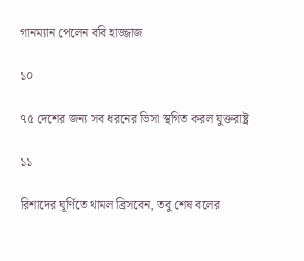গানম্যান পেলেন ববি হাজ্জাজ

১০

৭৫ দেশের জন্য সব ধরনের ভিসা স্থগিত করল যুক্তরাষ্ট্র

১১

রিশাদের ঘূর্ণিতে থামল ব্রিসবেন, তবু শেষ বলের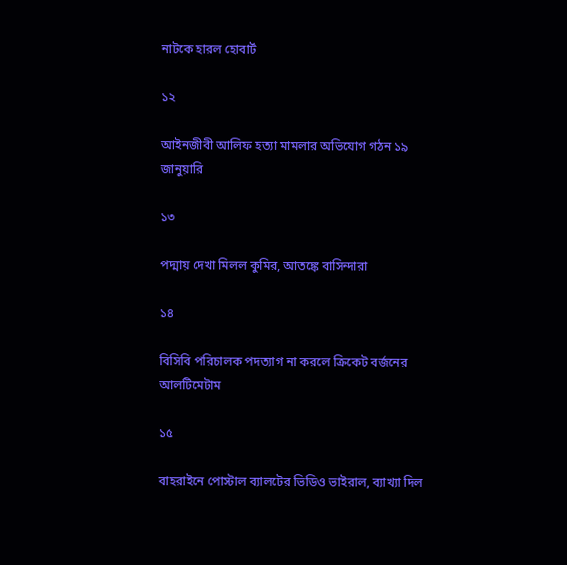নাটকে হারল হোবার্ট

১২

আইনজীবী আলিফ হত্যা মামলার অভিযোগ গঠন ১৯ জানুয়ারি

১৩

পদ্মায় দেখা মিলল কুমির, আতঙ্কে বাসিন্দারা

১৪

বিসিবি পরিচালক পদত্যাগ না করলে ক্রিকেট বর্জনের আলটিমেটাম

১৫

বাহরাইনে পোস্টাল ব্যালটের ভিডিও ভাইরাল, ব্যাখ্যা দিল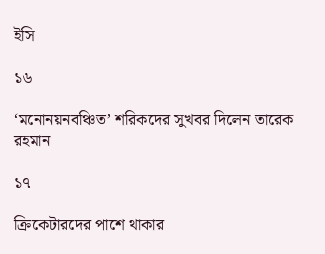ইসি

১৬

‘মনোনয়নবঞ্চিত’ শরিকদের সুখবর দিলেন তারেক রহমান

১৭

ক্রিকেটারদের পাশে থাকার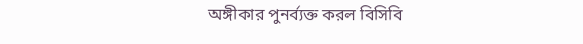অঙ্গীকার পুনর্ব্যক্ত করল বিসিবি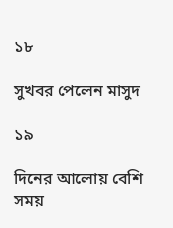১৮

সুখবর পেলেন মাসুদ

১৯

দিনের আলোয় বেশি সময়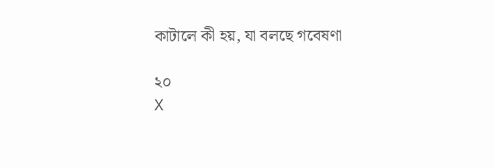কাটালে কী হয়, যা বলছে গবেষণা

২০
X